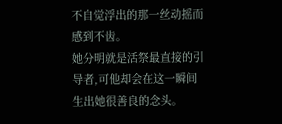不自觉浮出的那一丝动摇而感到不齿。
她分明就是活祭最直接的引导者,可他却会在这一瞬间生出她很善良的念头。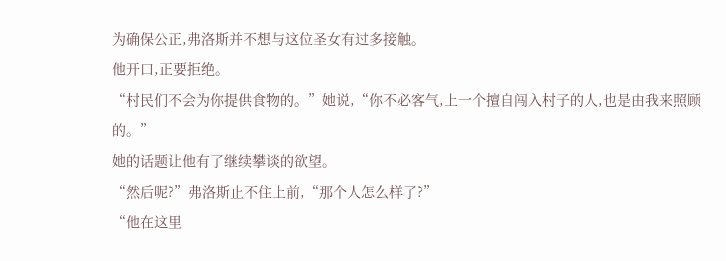为确保公正,弗洛斯并不想与这位圣女有过多接触。
他开口,正要拒绝。
“村民们不会为你提供食物的。”她说,“你不必客气,上一个擅自闯入村子的人,也是由我来照顾的。”
她的话题让他有了继续攀谈的欲望。
“然后呢?”弗洛斯止不住上前,“那个人怎么样了?”
“他在这里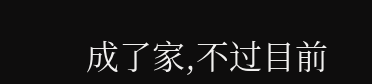成了家,不过目前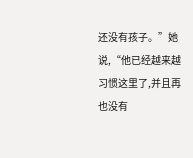还没有孩子。”她说,“他已经越来越习惯这里了,并且再也没有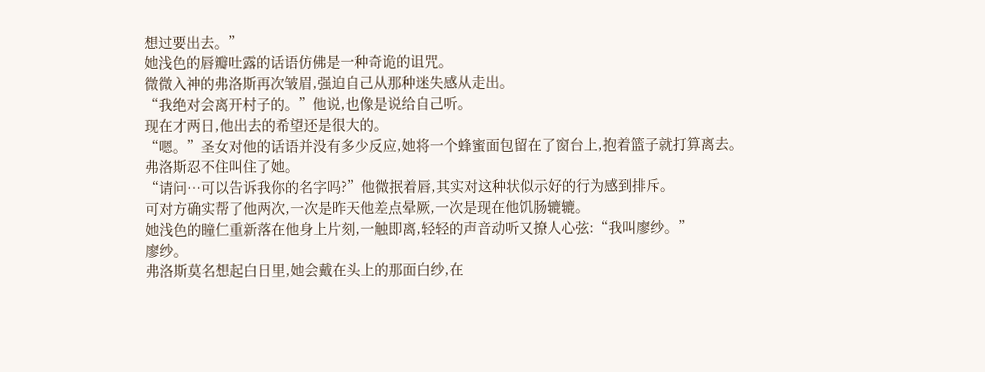想过要出去。”
她浅色的唇瓣吐露的话语仿佛是一种奇诡的诅咒。
微微入神的弗洛斯再次皱眉,强迫自己从那种迷失感从走出。
“我绝对会离开村子的。”他说,也像是说给自己听。
现在才两日,他出去的希望还是很大的。
“嗯。”圣女对他的话语并没有多少反应,她将一个蜂蜜面包留在了窗台上,抱着篮子就打算离去。
弗洛斯忍不住叫住了她。
“请问…可以告诉我你的名字吗?”他微抿着唇,其实对这种状似示好的行为感到排斥。
可对方确实帮了他两次,一次是昨天他差点晕厥,一次是现在他饥肠辘辘。
她浅色的瞳仁重新落在他身上片刻,一触即离,轻轻的声音动听又撩人心弦:“我叫廖纱。”
廖纱。
弗洛斯莫名想起白日里,她会戴在头上的那面白纱,在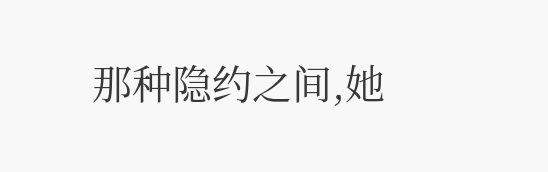那种隐约之间,她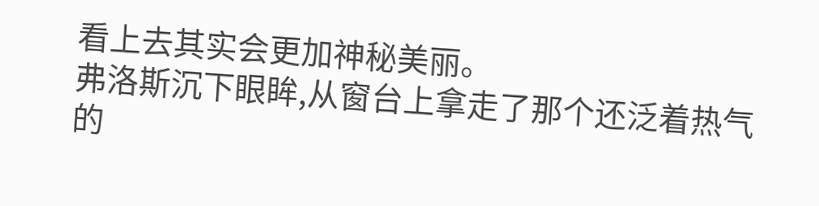看上去其实会更加神秘美丽。
弗洛斯沉下眼眸,从窗台上拿走了那个还泛着热气的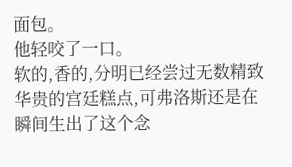面包。
他轻咬了一口。
软的,香的,分明已经尝过无数精致华贵的宫廷糕点,可弗洛斯还是在瞬间生出了这个念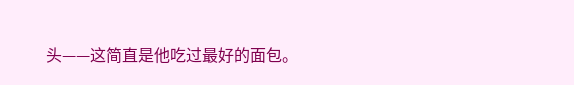头——这简直是他吃过最好的面包。